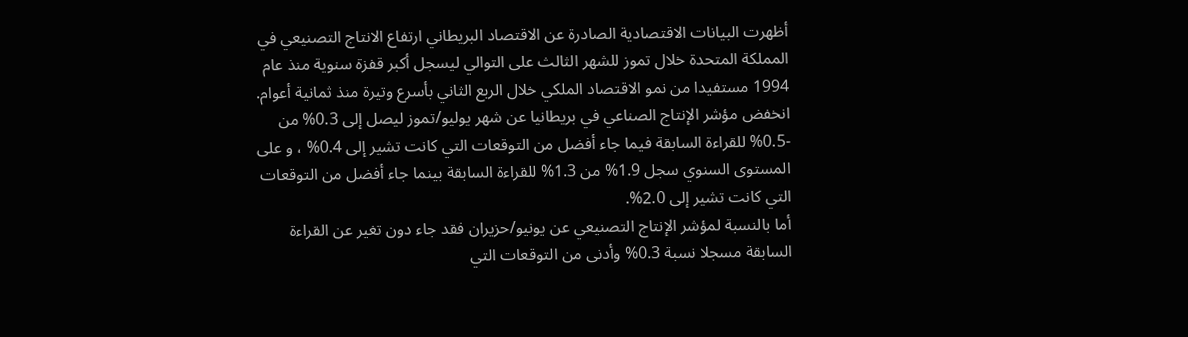أظهرت البيانات الاقتصادية الصادرة عن الاقتصاد البريطاني ارتفاع الانتاج التصنيعي في المملكة المتحدة خلال تموز للشهر الثالث على التوالي ليسجل أكبر قفزة سنوية منذ عام 1994 مستفيدا من نمو الاقتصاد الملكي خلال الربع الثاني بأسرع وتيرة منذ ثمانية أعوام.
انخفض مؤشر الإنتاج الصناعي في بريطانيا عن شهر يوليو/تموز ليصل إلى 0.3% من -0.5% للقراءة السابقة فيما جاء أفضل من التوقعات التي كانت تشير إلى 0.4% ، و على المستوى السنوي سجل 1.9% من 1.3% للقراءة السابقة بينما جاء أفضل من التوقعات التي كانت تشير إلى 2.0%.
أما بالنسبة لمؤشر الإنتاج التصنيعي عن يونيو/حزيران فقد جاء دون تغير عن القراءة السابقة مسجلا نسبة 0.3% وأدنى من التوقعات التي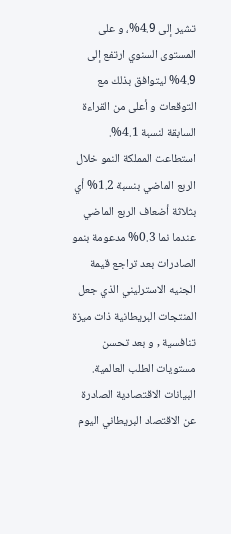تشير إلى 4.9%، و على المستوى السنوي ارتفع إلى 4.9% ليتوافق بذلك مع التوقعات و أعلى من القراءة السابقة لنسبة 4.1%.
استطاعت المملكة النمو خلال الربع الماضي بنسبة 1.2% أي بثلاثة أضعاف الربع الماضي عندما نما 0.3% مدعومة بنمو الصادرات بعد تراجع قيمة الجنيه الاسترليني الذي جعل المنتجات البريطانية ذات ميزة تنافسية , و بعد تحسن مستويات الطلب العالمية.
البيانات الاقتصادية الصادرة عن الاقتصاد البريطاني اليوم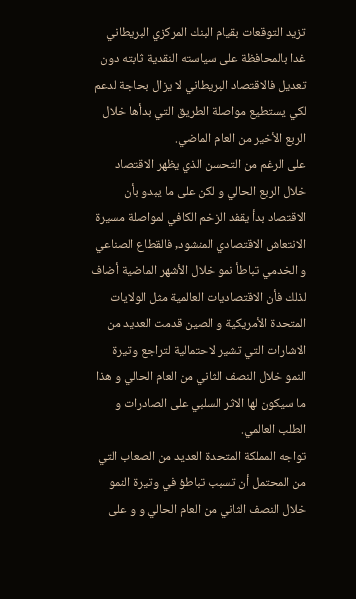تزيد التوقعات بقيام البنك المركزي البريطاني غدا بالمحافظة على سياسته النقدية ثابته دون تعديل فالاقتصاد البريطاني لا يزال بحاجة لدعم لكي يستطيع مواصلة الطريق التي بدأها خلال الربع الأخير من العام الماضي.
على الرغم من التحسن الذي يظهر الاقتصاد خلال الربع الحالي و لكن على ما يبدو بأن الاقتصاد بدأ يقفد الزخم الكافي لمواصلة مسيرة الانتعاش الاقتصادي المنشود, فالقطاع الصناعي و الخدمي تباطأ نمو خلال الأشهر الماضية أضاف لذلك فأن الاقتصاديات العالمية مثل الولايات المتحدة الأمريكية و الصين قدمت العديد من الاشارات التي تشير لاحتمالية لتراجع وتيرة النمو خلال النصف الثاني من العام الحالي و هذا ما سيكون لها الاثر السلبي على الصادرات و الطلب العالمي.
تواجه المملكة المتحدة العديد من الصعاب التي من المحتمل أن تسبب تباطؤ في وتيرة النمو خلال النصف الثاني من العام الحالي و و على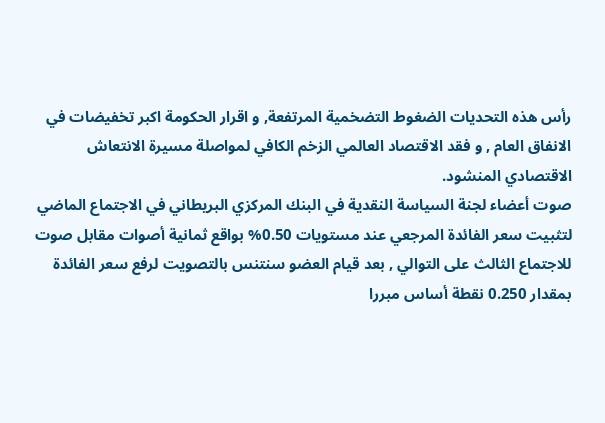رأس هذه التحديات الضغوط التضخمية المرتفعة, و اقرار الحكومة اكبر تخفيضات في الانفاق العام , و فقد الاقتصاد العالمي الزخم الكافي لمواصلة مسيرة الانتعاش الاقتصادي المنشود.
صوت أعضاء لجنة السياسة النقدية في البنك المركزي البريطاني في الاجتماع الماضي لتثبيت سعر الفائدة المرجعي عند مستويات 0.50% بواقع ثمانية أصوات مقابل صوت للاجتماع الثالث على التوالي , بعد قيام العضو سنتنس بالتصويت لرفع سعر الفائدة بمقدار 0.250 نقطة أساس مبررا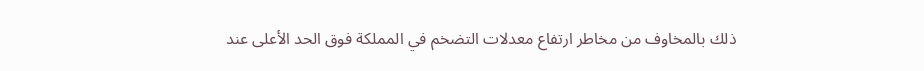ذلك بالمخاوف من مخاطر ارتفاع معدلات التضخم في المملكة فوق الحد الأعلى عند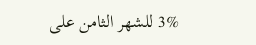3% للشهر الثامن على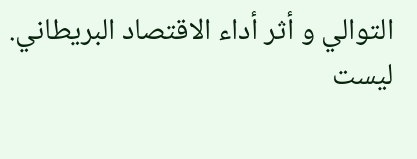التوالي و أثر أداء الاقتصاد البريطاني.
ليست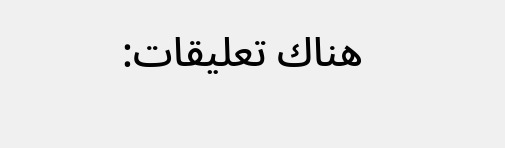هناك تعليقات: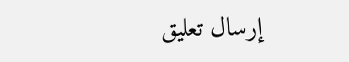إرسال تعليق